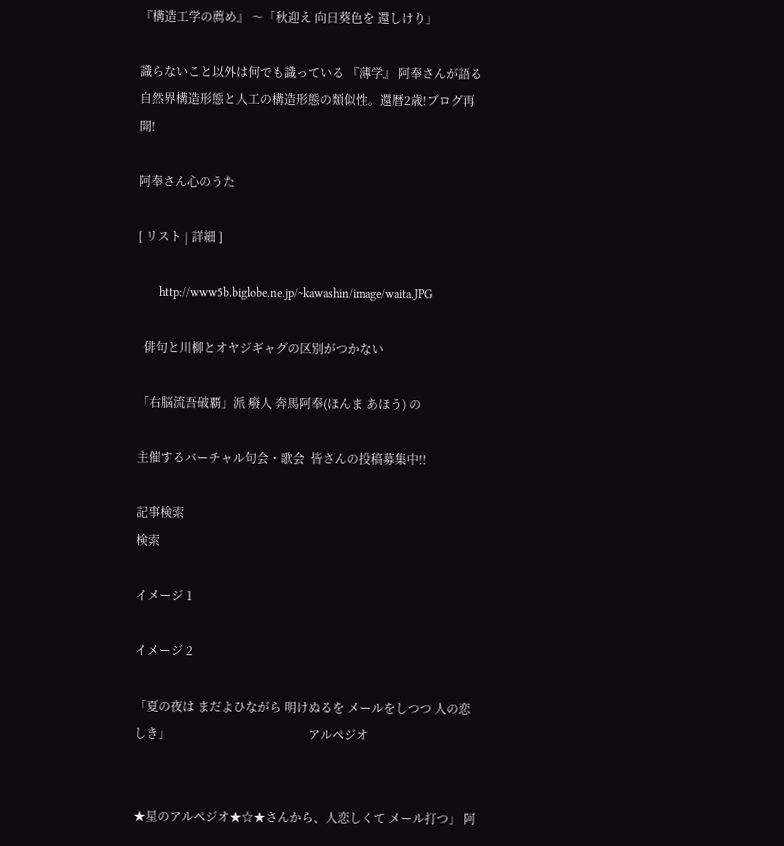『構造工学の薦め』 〜「秋迎え 向日葵色を 還しけり」

識らないこと以外は何でも識っている 『薄学』 阿奉さんが語る自然界構造形態と人工の構造形態の類似性。還暦2歳!ブログ再開!

阿奉さん心のうた

[ リスト | 詳細 ]

       http://www5b.biglobe.ne.jp/~kawashin/image/waita.JPG

  俳句と川柳とオヤジギャグの区別がつかない

「右脳流吾破覇」派 癈人 奔馬阿奉(ほんま あほう) の

主催するバーチャル句会・歌会  皆さんの投稿募集中!!

記事検索
検索

イメージ 1

イメージ 2

「夏の夜は まだよひながら 明けぬるを メールをしつつ 人の恋しき」                                              アルペジオ


★星のアルペジオ★☆★さんから、人恋しくて メール打つ」 阿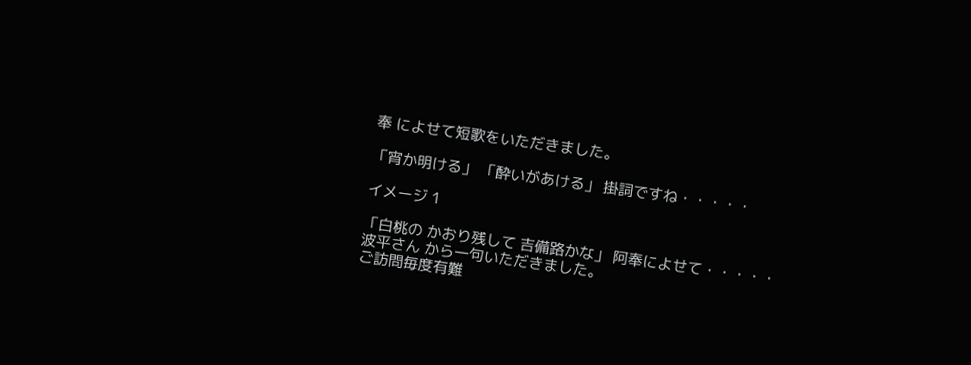奉 によせて短歌をいただきました。

「宵か明ける」 「酔いがあける」 掛詞ですね・・・・・

イメージ 1

「白桃の かおり残して 吉備路かな」 阿奉によせて・・・・・
波平さん から一句いただきました。
ご訪問毎度有難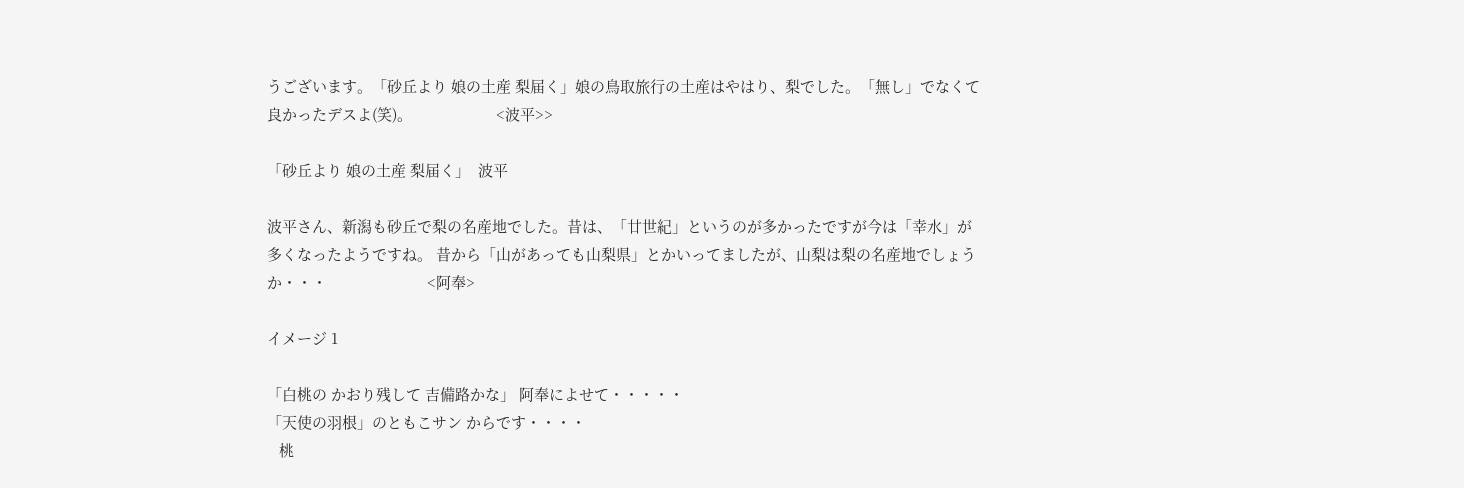うございます。「砂丘より 娘の土産 梨届く」娘の鳥取旅行の土産はやはり、梨でした。「無し」でなくて良かったデスよ(笑)。                     <波平>>

「砂丘より 娘の土産 梨届く」  波平

波平さん、新潟も砂丘で梨の名産地でした。昔は、「廿世紀」というのが多かったですが今は「幸水」が多くなったようですね。 昔から「山があっても山梨県」とかいってましたが、山梨は梨の名産地でしょうか・・・                         <阿奉>

イメージ 1

「白桃の かおり残して 吉備路かな」 阿奉によせて・・・・・
「天使の羽根」のともこサン からです・・・・
   桃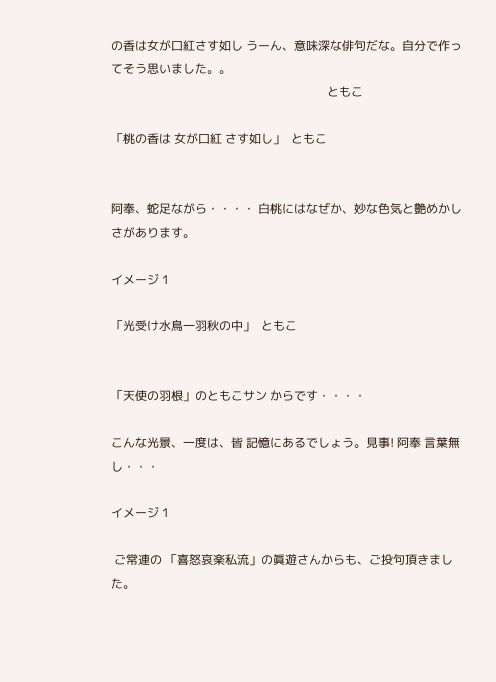の香は女が口紅さす如し うーん、意味深な俳句だな。自分で作ってそう思いました。。
                                                                        ともこ

「桃の香は 女が口紅 さす如し」  ともこ


阿奉、蛇足ながら・・・・ 白桃にはなぜか、妙な色気と艶めかしさがあります。

イメージ 1

「光受け水鳥一羽秋の中」  ともこ


「天使の羽根」のともこサン からです・・・・

こんな光景、一度は、皆 記憶にあるでしょう。見事! 阿奉 言葉無し・・・

イメージ 1

 ご常連の 「喜怒哀楽私流」の眞遊さんからも、ご投句頂きました。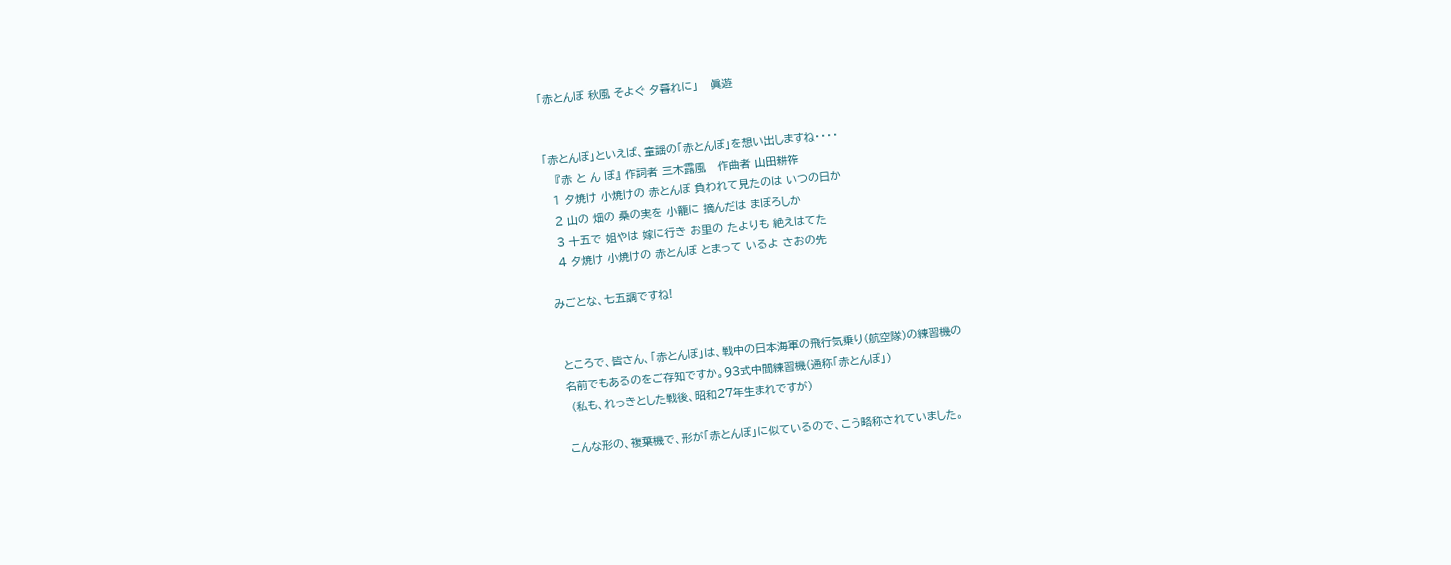「赤とんぼ 秋風 そよぐ 夕暮れに」   眞遊


「赤とんぼ」といえば、童謡の「赤とんぼ」を想い出しますね・・・・
   『赤 と ん ぼ』 作詞者 三木露風   作曲者 山田耕筰
  1 夕焼け 小焼けの 赤とんぼ 負われて見たのは いつの日か
  2 山の 畑の 桑の実を 小籠に 摘んだは まぼろしか
  3 十五で 姐やは 嫁に行き お里の たよりも 絶えはてた
  4 夕焼け 小焼けの 赤とんぼ とまって いるよ さおの先

みごとな、七五調ですね!


 ところで、皆さん、「赤とんぼ」は、戦中の日本海軍の飛行気乗り(航空隊)の練習機の
 名前でもあるのをご存知ですか。93式中間練習機(通称「赤とんぼ」)
  (私も、れっきとした戦後、昭和27年生まれですが)

 こんな形の、複葉機で、形が「赤とんぼ」に似ているので、こう略称されていました。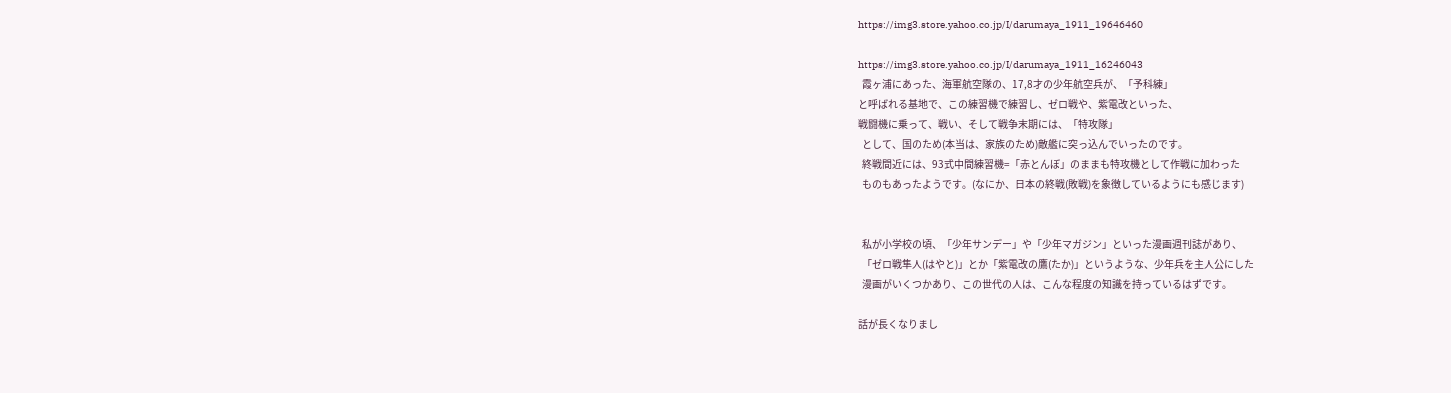https://img3.store.yahoo.co.jp/I/darumaya_1911_19646460

https://img3.store.yahoo.co.jp/I/darumaya_1911_16246043
  霞ヶ浦にあった、海軍航空隊の、17,8才の少年航空兵が、「予科練」
と呼ばれる基地で、この練習機で練習し、ゼロ戦や、紫電改といった、
戦闘機に乗って、戦い、そして戦争末期には、「特攻隊」
  として、国のため(本当は、家族のため)敵艦に突っ込んでいったのです。
  終戦間近には、93式中間練習機=「赤とんぼ」のままも特攻機として作戦に加わった
  ものもあったようです。(なにか、日本の終戦(敗戦)を象徴しているようにも感じます)


  私が小学校の頃、「少年サンデー」や「少年マガジン」といった漫画週刊誌があり、
  「ゼロ戦隼人(はやと)」とか「紫電改の鷹(たか)」というような、少年兵を主人公にした
  漫画がいくつかあり、この世代の人は、こんな程度の知識を持っているはずです。

話が長くなりまし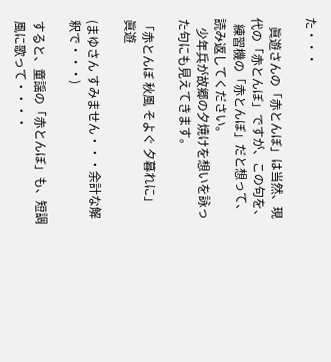た・・・

   眞遊さんの「赤とんぼ」は当然、現代の「赤とんぼ」ですが、この句を、
  練習機の「赤とんぼ」だと想って、読み返してください。
   少年兵が故郷の夕焼けを想いを詠った句にも見えてきます。

「赤とんぼ 秋風 そよぐ 夕暮れに」   眞遊

(まゆさん すみません・・・余計な解釈で・・・)

すると、童謡の「赤とんぼ」も、短調風に歌って・・・・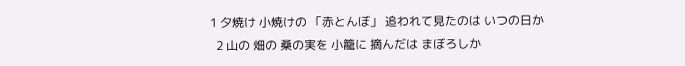1 夕焼け 小焼けの 「赤とんぼ」 追われて見たのは いつの日か
  2 山の 畑の 桑の実を 小籠に 摘んだは まぼろしか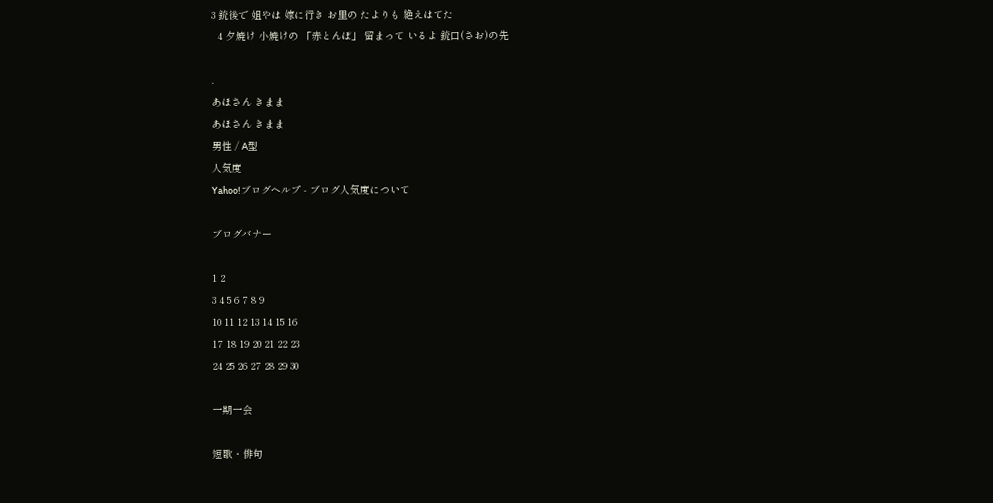3 銃後で 姐やは 嫁に行き お里の たよりも 絶えはてた
  4 夕焼け 小焼けの 「赤とんぼ」 留まって いるよ 銃口(さお)の先

.
あほさん きまま
あほさん きまま
男性 / A型
人気度
Yahoo!ブログヘルプ - ブログ人気度について

ブログバナー

1 2
3 4 5 6 7 8 9
10 11 12 13 14 15 16
17 18 19 20 21 22 23
24 25 26 27 28 29 30

一期一会

短歌・俳句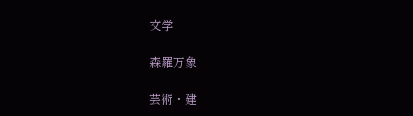文学

森羅万象

芸術・建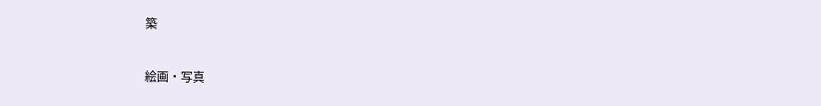築

絵画・写真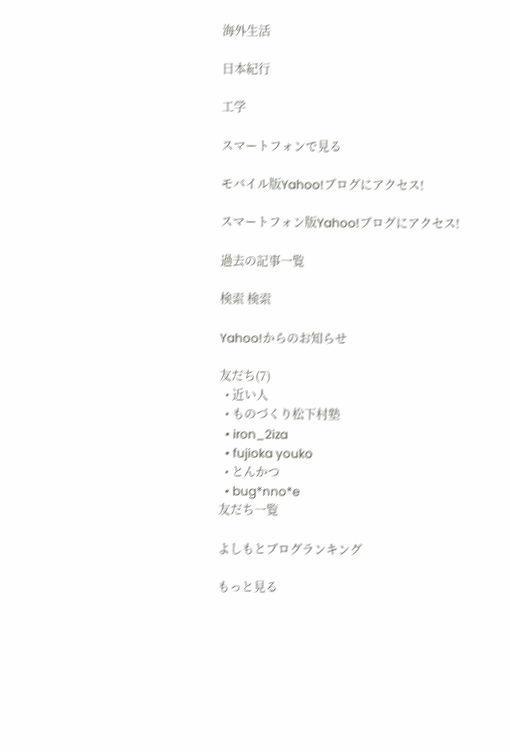海外生活

日本紀行

工学

スマートフォンで見る

モバイル版Yahoo!ブログにアクセス!

スマートフォン版Yahoo!ブログにアクセス!

過去の記事一覧

検索 検索

Yahoo!からのお知らせ

友だち(7)
  • 近い人
  • ものづくり松下村塾
  • iron_2iza
  • fujioka youko
  • とんかつ
  • bug*nno*e
友だち一覧

よしもとブログランキング

もっと見る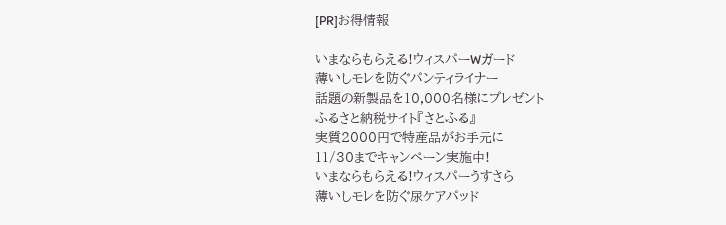[PR]お得情報

いまならもらえる!ウィスパーWガード
薄いしモレを防ぐパンティライナー
話題の新製品を10,000名様にプレゼント
ふるさと納税サイト『さとふる』
実質2000円で特産品がお手元に
11/30までキャンペーン実施中!
いまならもらえる!ウィスパーうすさら
薄いしモレを防ぐ尿ケアパッド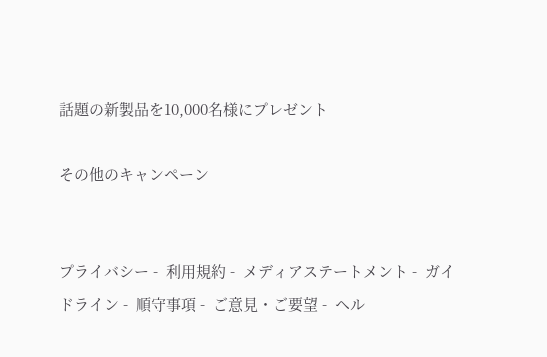話題の新製品を10,000名様にプレゼント

その他のキャンペーン


プライバシー -  利用規約 -  メディアステートメント -  ガイドライン -  順守事項 -  ご意見・ご要望 -  ヘル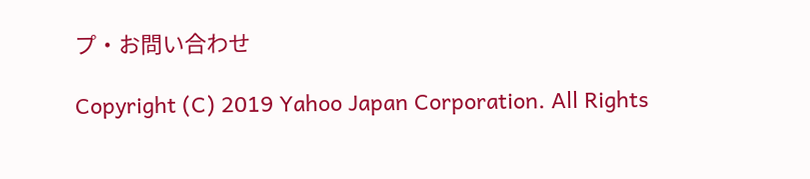プ・お問い合わせ

Copyright (C) 2019 Yahoo Japan Corporation. All Rights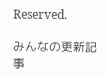Reserved.

みんなの更新記事